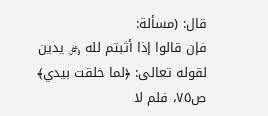قال: (مسألة:
فإن قالوا إذا أثبتم لله ﷿ يدين لقوله تعالى: ﴿لما خلقت بيدي﴾ ص٧٥، فلم لا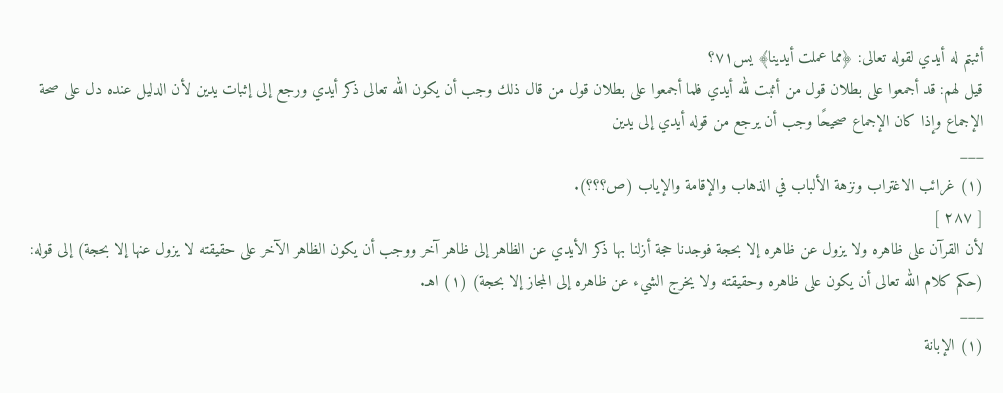أثبتم له أيدي لقوله تعالى: ﴿مما عملت أيدينا﴾ يس٧١؟
قيل لهم: قد أجمعوا على بطلان قول من أثبت لله أيدي فلما أجمعوا على بطلان قول من قال ذلك وجب أن يكون الله تعالى ذكر أيدي ورجع إلى إثبات يدين لأن الدليل عنده دل على صحة الإجماع وإذا كان الإجماع صحيحًا وجب أن يرجع من قوله أيدي إلى يدين
___
(١) غرائب الاغتراب ونزهة الألباب في الذهاب والإقامة والإياب (ص؟؟؟).
[ ٢٨٧ ]
لأن القرآن على ظاهره ولا يزول عن ظاهره إلا بحجة فوجدنا حجة أزلنا بها ذكر الأيدي عن الظاهر إلى ظاهر آخر ووجب أن يكون الظاهر الآخر على حقيقته لا يزول عنها إلا بحجة) إلى قوله: (حكم كلام الله تعالى أن يكون على ظاهره وحقيقته ولا يخرج الشيء عن ظاهره إلى المجاز إلا بحجة) (١) اهـ.
___
(١) الإبانة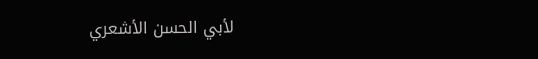لأبي الحسن الأشعري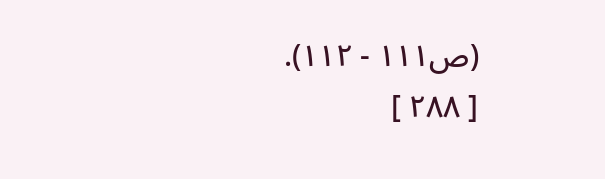(ص١١١ - ١١٢).
[ ٢٨٨ ]